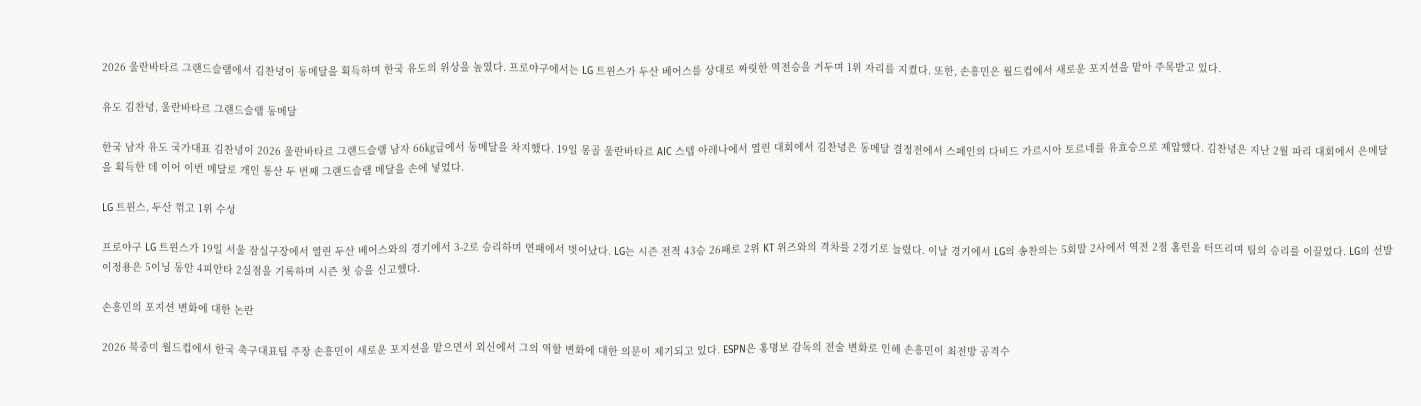2026 울란바타르 그랜드슬램에서 김찬녕이 동메달을 획득하며 한국 유도의 위상을 높였다. 프로야구에서는 LG 트윈스가 두산 베어스를 상대로 짜릿한 역전승을 거두며 1위 자리를 지켰다. 또한, 손흥민은 월드컵에서 새로운 포지션을 맡아 주목받고 있다.

유도 김찬녕, 울란바타르 그랜드슬램 동메달

한국 남자 유도 국가대표 김찬녕이 2026 울란바타르 그랜드슬램 남자 66㎏급에서 동메달을 차지했다. 19일 몽골 울란바타르 AIC 스텝 아레나에서 열린 대회에서 김찬녕은 동메달 결정전에서 스페인의 다비드 가르시아 토르네를 유효승으로 제압했다. 김찬녕은 지난 2월 파리 대회에서 은메달을 획득한 데 이어 이번 메달로 개인 통산 두 번째 그랜드슬램 메달을 손에 넣었다.

LG 트윈스, 두산 꺾고 1위 수성

프로야구 LG 트윈스가 19일 서울 잠실구장에서 열린 두산 베어스와의 경기에서 3-2로 승리하며 연패에서 벗어났다. LG는 시즌 전적 43승 26패로 2위 KT 위즈와의 격차를 2경기로 늘렸다. 이날 경기에서 LG의 송찬의는 5회말 2사에서 역전 2점 홈런을 터뜨리며 팀의 승리를 이끌었다. LG의 선발 이정용은 5이닝 동안 4피안타 2실점을 기록하며 시즌 첫 승을 신고했다.

손흥민의 포지션 변화에 대한 논란

2026 북중미 월드컵에서 한국 축구대표팀 주장 손흥민이 새로운 포지션을 맡으면서 외신에서 그의 역할 변화에 대한 의문이 제기되고 있다. ESPN은 홍명보 감독의 전술 변화로 인해 손흥민이 최전방 공격수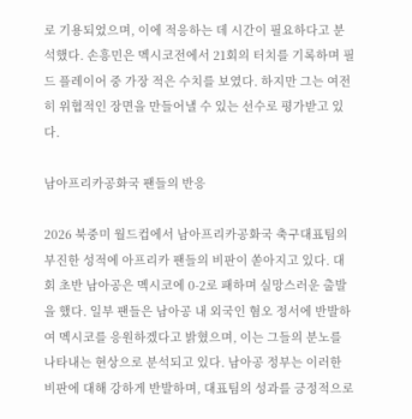로 기용되었으며, 이에 적응하는 데 시간이 필요하다고 분석했다. 손흥민은 멕시코전에서 21회의 터치를 기록하며 필드 플레이어 중 가장 적은 수치를 보였다. 하지만 그는 여전히 위협적인 장면을 만들어낼 수 있는 선수로 평가받고 있다.

남아프리카공화국 팬들의 반응

2026 북중미 월드컵에서 남아프리카공화국 축구대표팀의 부진한 성적에 아프리카 팬들의 비판이 쏟아지고 있다. 대회 초반 남아공은 멕시코에 0-2로 패하며 실망스러운 출발을 했다. 일부 팬들은 남아공 내 외국인 혐오 정서에 반발하여 멕시코를 응원하겠다고 밝혔으며, 이는 그들의 분노를 나타내는 현상으로 분석되고 있다. 남아공 정부는 이러한 비판에 대해 강하게 반발하며, 대표팀의 성과를 긍정적으로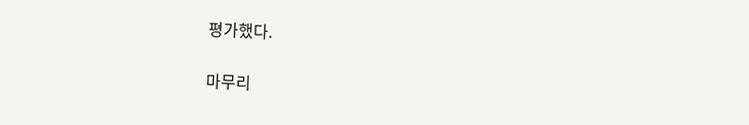평가했다.

마무리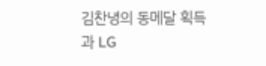김찬녕의 동메달 획득과 LG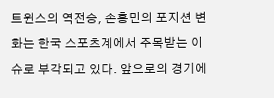트윈스의 역전승, 손흥민의 포지션 변화는 한국 스포츠계에서 주목받는 이슈로 부각되고 있다. 앞으로의 경기에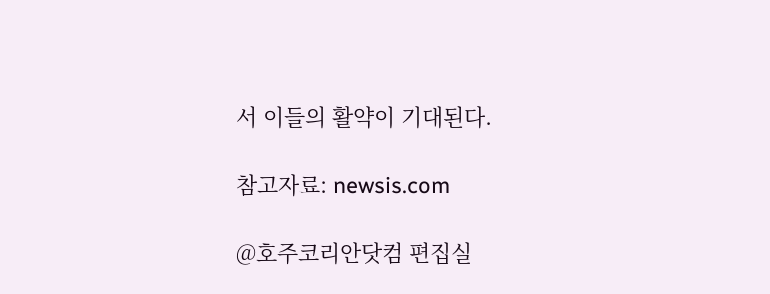서 이들의 활약이 기대된다.

참고자료: newsis.com

@호주코리안닷컴 편집실